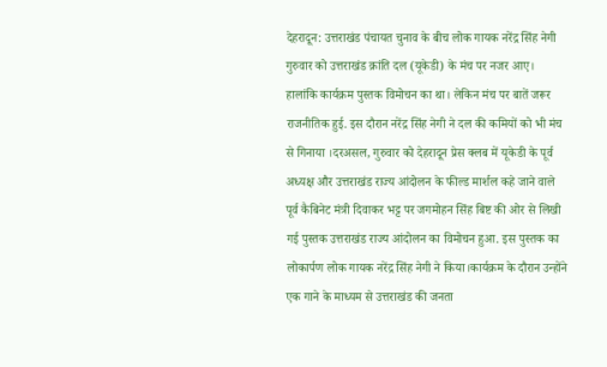देहरादून: उत्तराखंड पंचायत चुनाव के बीच लोक गायक नरेंद्र सिंह नेगी गुरुवार को उत्तराखंड क्रांति दल (यूकेडी) के मंच पर नजर आए। हालांकि कार्यक्रम पुस्तक विमोचन का था। लेकिन मंच पर बातें जरूर राजनीतिक हुई. इस दौरान नरेंद्र सिंह नेगी ने दल की कमियों को भी मंच से गिनाया ।दरअसल, गुरुवार को देहरादून प्रेस क्लब में यूकेडी के पूर्व अध्यक्ष और उत्तराखंड राज्य आंदोलन के फील्ड मार्शल कहे जाने वाले पूर्व कैबिनेट मंत्री दिवाकर भट्ट पर जगमोहन सिंह बिष्ट की ओर से लिखी गई पुस्तक उत्तराखंड राज्य आंदोलन का विमोचन हुआ. इस पुस्तक का लोकार्पण लोक गायक नरेंद्र सिंह नेगी ने किया।कार्यक्रम के दौरान उन्होंने एक गाने के माध्यम से उत्तराखंड की जनता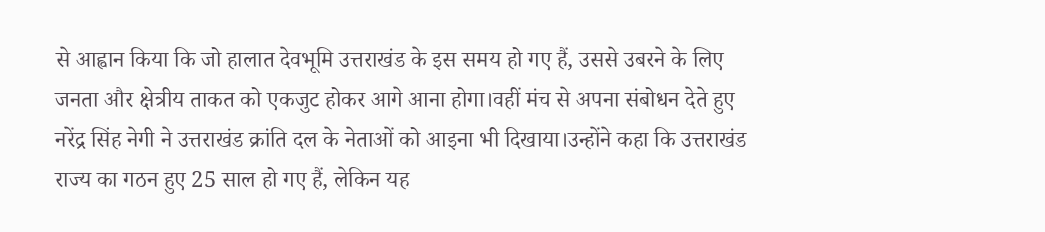से आह्वान किया कि जो हालात देवभूमि उत्तराखंड के इस समय हो गए हैं, उससे उबरने के लिए जनता और क्षेत्रीय ताकत को एकजुट होकर आगे आना होगा।वहीं मंच से अपना संबोधन देते हुए नरेंद्र सिंह नेगी ने उत्तराखंड क्रांति दल के नेताओं को आइना भी दिखाया।उन्होंने कहा कि उत्तराखंड राज्य का गठन हुए 25 साल हो गए हैं, लेकिन यह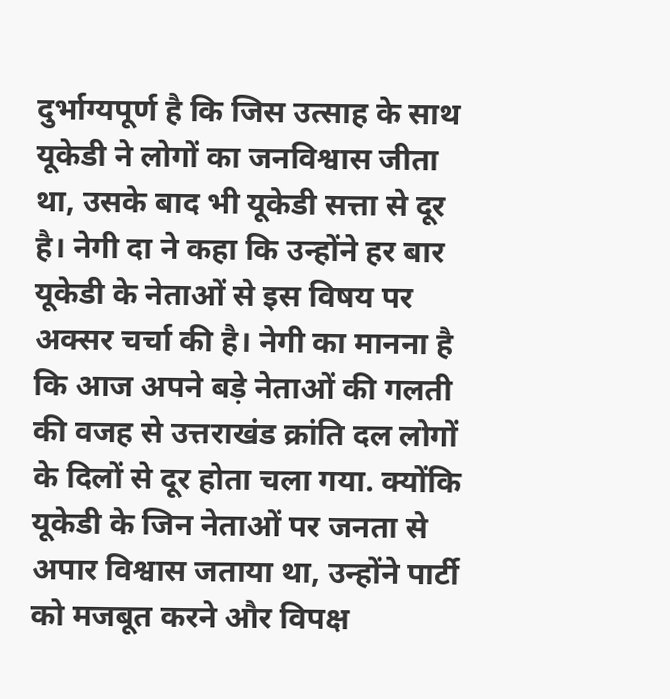दुर्भाग्यपूर्ण है कि जिस उत्साह के साथ यूकेडी ने लोगों का जनविश्वास जीता था, उसके बाद भी यूकेडी सत्ता से दूर है। नेगी दा ने कहा कि उन्होंने हर बार यूकेडी के नेताओं से इस विषय पर अक्सर चर्चा की है। नेगी का मानना है कि आज अपने बड़े नेताओं की गलती की वजह से उत्तराखंड क्रांति दल लोगों के दिलों से दूर होता चला गया. क्योंकि यूकेडी के जिन नेताओं पर जनता से अपार विश्वास जताया था, उन्होंने पार्टी को मजबूत करने और विपक्ष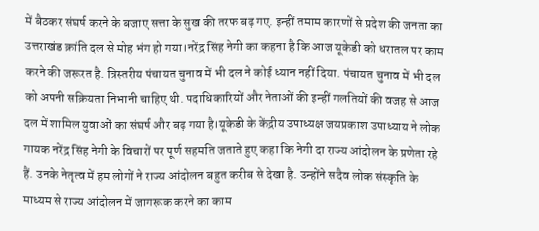में बैठकर संघर्ष करने के बजाए सत्ता के सुख की तरफ बढ़ गए. इन्हीं तमाम कारणों से प्रदेश की जनता का उत्तराखंड क्रांति दल से मोह भंग हो गया।नरेंद्र सिंह नेगी का कहना है कि आज यूकेडी को धरातल पर काम करने की जरूरत है. त्रिस्तरीय पंचायत चुनाव में भी दल ने कोई ध्यान नहीं दिया. पंचायत चुनाव में भी दल को अपनी सक्रियता निभानी चाहिए थी. पदाधिकारियों और नेताओं की इन्हीं गलतियों की वजह से आज दल में शामिल युवाओं का संघर्ष और बढ़ गया है।यूकेडी के केंद्रीय उपाध्यक्ष जयप्रकाश उपाध्याय ने लोक गायक नरेंद्र सिंह नेगी के विचारों पर पूर्ण सहमति जताते हुए कहा कि नेगी दा राज्य आंदोलन के प्रणेता रहे हैं. उनके नेतृत्व में हम लोगों ने राज्य आंदोलन बहुत करीब से देखा है. उन्होंने सदैव लोक संस्कृति के माध्यम से राज्य आंदोलन में जागरूक करने का काम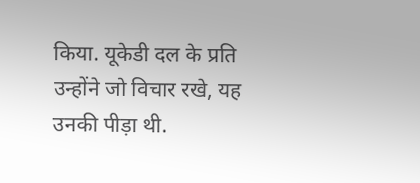किया. यूकेडी दल के प्रति उन्होंने जो विचार रखे, यह उनकी पीड़ा थी.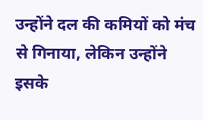उन्होंने दल की कमियों को मंच से गिनाया, लेकिन उन्होंने इसके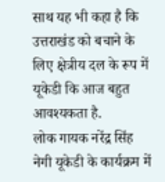साथ यह भी कहा है कि उत्तराखंड को बचाने के लिए क्षेत्रीय दल के रूप में यूकेडी कि आज बहुत आवश्यकता है.
लोक गायक नरेंद्र सिंह नेगी यूकेडी के कार्यक्रम में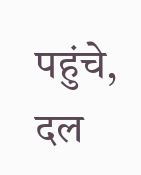पहुंचे, दल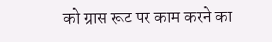को ग्रास रूट पर काम करने का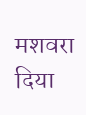मशवरा दिया